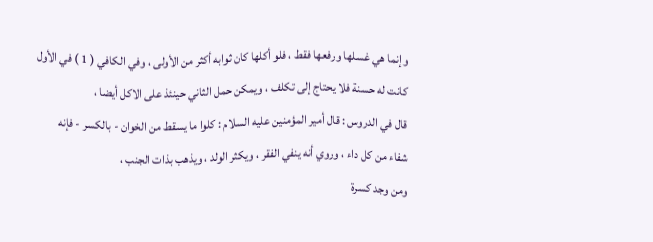وإنما هي غسلها ورفعها فقط ، فلو أكلها كان ثوابه أكثر من الأولى ، وفي الكافي ( 1 ) في الأول
كانت له حسنة فلا يحتاج إلى تكلف ، ويمكن حمل الثاني حينئذ على الاكل أيضا ،
قال في الدروس : قال أمير المؤمنين عليه السلام : كلوا ما يسقط من الخوان - بالكسر - فإنه
شفاء من كل داء ، وروي أنه ينفي الفقر ، ويكثر الولد ، ويذهب بذات الجنب ،
ومن وجد كسرة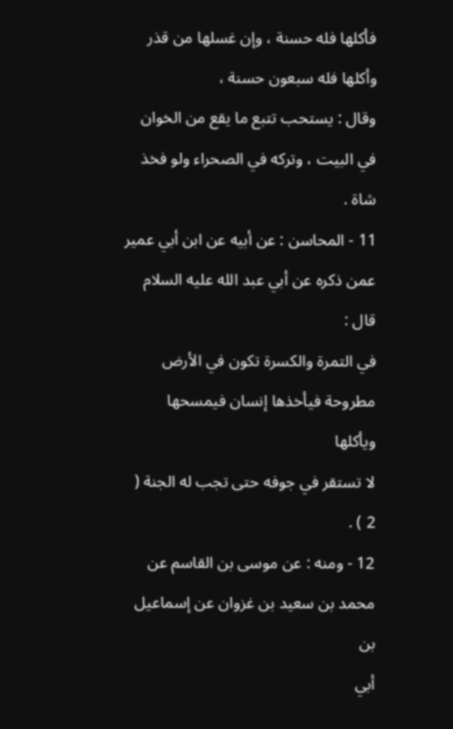فأكلها فله حسنة ، وإن غسلها من قذر وأكلها فله سبعون حسنة ،
وقال : يستحب تتبع ما يقع من الخوان في البيت ، وتركه في الصحراء ولو فخذ شاة .
11 - المحاسن : عن أبيه عن ابن أبي عمير عمن ذكره عن أبي عبد الله عليه السلام قال :
في التمرة والكسرة تكون في الأرض مطروحة فيأخذها إنسان فيمسحها ويأكلها
لا تستقر في جوفه حتى تجب له الجنة ( 2 ) .
12 - ومنه : عن موسى بن القاسم عن محمد بن سعيد بن غزوان عن إسماعيل بن
أبي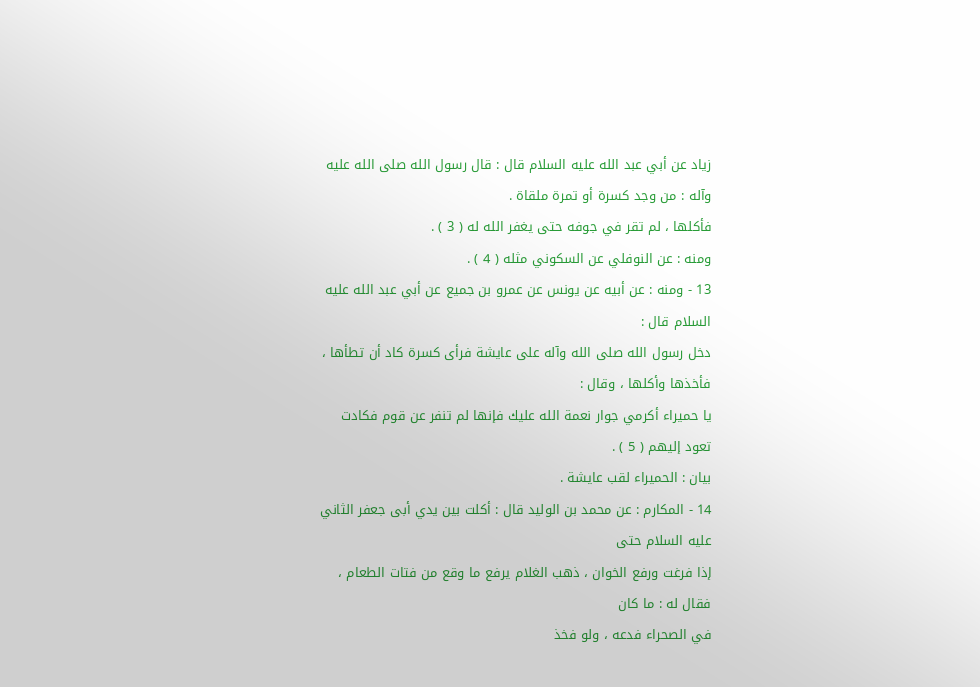زياد عن أبي عبد الله عليه السلام قال : قال رسول الله صلى الله عليه وآله : من وجد كسرة أو تمرة ملقاة .
فأكلها ، لم تقر في جوفه حتى يغفر الله له ( 3 ) .
ومنه : عن النوفلي عن السكوني مثله ( 4 ) .
13 - ومنه : عن أبيه عن يونس عن عمرو بن جميع عن أبي عبد الله عليه السلام قال :
دخل رسول الله صلى الله وآله على عايشة فرأى كسرة كاد أن تطأها ، فأخذها وأكلها ، وقال :
يا حميراء أكرمي جوار نعمة الله عليك فإنها لم تنفر عن قوم فكادت تعود إليهم ( 5 ) .
بيان : الحميراء لقب عايشة .
14 - المكارم : عن محمد بن الوليد قال : أكلت بين يدي أبى جعفر الثاني عليه السلام حتى
إذا فرغت ورفع الخوان ، ذهب الغلام يرفع ما وقع من فتات الطعام ، فقال له : ما كان
في الصحراء فدعه ، ولو فخذ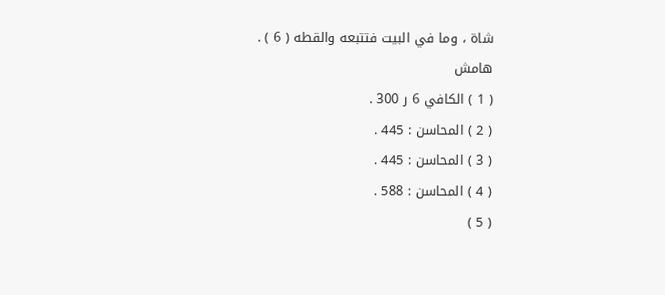شاة ، وما في البيت فتتبعه والقطه ( 6 ) .
هامش
( 1 ) الكافي 6 ر 300 .
( 2 ) المحاسن : 445 .
( 3 ) المحاسن : 445 .
( 4 ) المحاسن : 588 .
( 5 )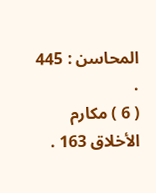المحاسن : 445 .
( 6 ) مكارم الأخلاق 163 .